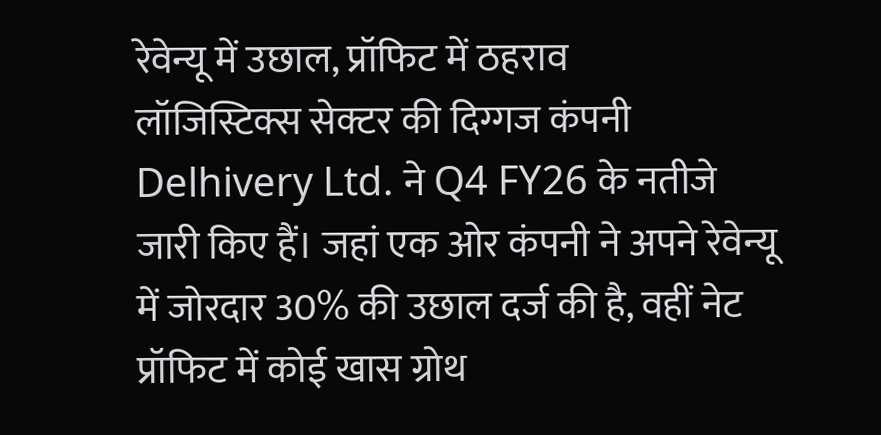रेवेन्यू में उछाल, प्रॉफिट में ठहराव
लॉजिस्टिक्स सेक्टर की दिग्गज कंपनी Delhivery Ltd. ने Q4 FY26 के नतीजे जारी किए हैं। जहां एक ओर कंपनी ने अपने रेवेन्यू में जोरदार 30% की उछाल दर्ज की है, वहीं नेट प्रॉफिट में कोई खास ग्रोथ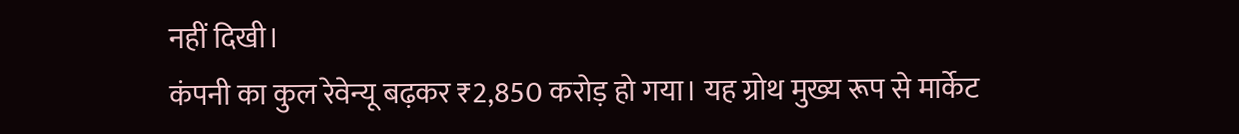नहीं दिखी।
कंपनी का कुल रेवेन्यू बढ़कर ₹2,850 करोड़ हो गया। यह ग्रोथ मुख्य रूप से मार्केट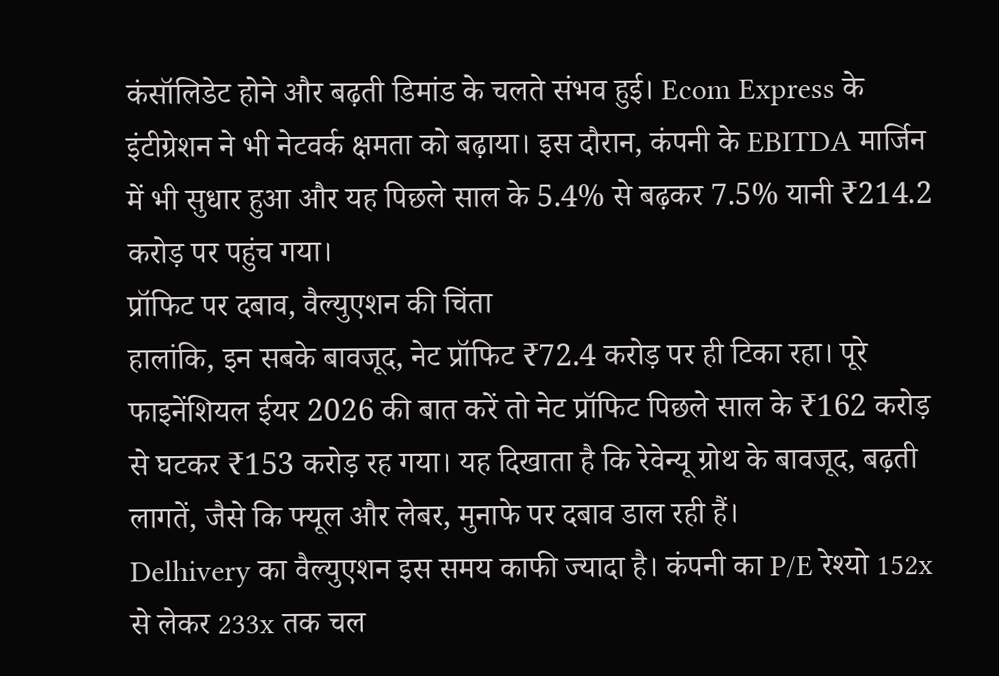कंसॉलिडेट होने और बढ़ती डिमांड के चलते संभव हुई। Ecom Express के इंटीग्रेशन ने भी नेटवर्क क्षमता को बढ़ाया। इस दौरान, कंपनी के EBITDA मार्जिन में भी सुधार हुआ और यह पिछले साल के 5.4% से बढ़कर 7.5% यानी ₹214.2 करोड़ पर पहुंच गया।
प्रॉफिट पर दबाव, वैल्युएशन की चिंता
हालांकि, इन सबके बावजूद, नेट प्रॉफिट ₹72.4 करोड़ पर ही टिका रहा। पूरे फाइनेंशियल ईयर 2026 की बात करें तो नेट प्रॉफिट पिछले साल के ₹162 करोड़ से घटकर ₹153 करोड़ रह गया। यह दिखाता है कि रेवेन्यू ग्रोथ के बावजूद, बढ़ती लागतें, जैसे कि फ्यूल और लेबर, मुनाफे पर दबाव डाल रही हैं।
Delhivery का वैल्युएशन इस समय काफी ज्यादा है। कंपनी का P/E रेश्यो 152x से लेकर 233x तक चल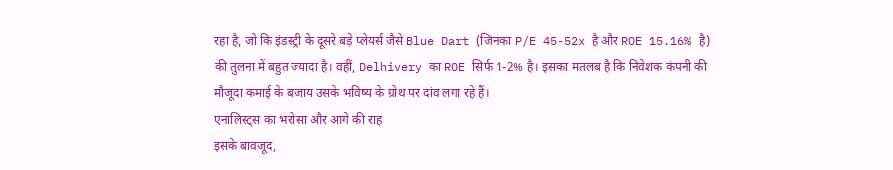रहा है, जो कि इंडस्ट्री के दूसरे बड़े प्लेयर्स जैसे Blue Dart (जिनका P/E 45-52x है और ROE 15.16% है) की तुलना में बहुत ज्यादा है। वहीं, Delhivery का ROE सिर्फ 1-2% है। इसका मतलब है कि निवेशक कंपनी की मौजूदा कमाई के बजाय उसके भविष्य के ग्रोथ पर दांव लगा रहे हैं।
एनालिस्ट्स का भरोसा और आगे की राह
इसके बावजूद,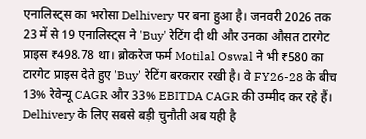एनालिस्ट्स का भरोसा Delhivery पर बना हुआ है। जनवरी 2026 तक 23 में से 19 एनालिस्ट्स ने 'Buy' रेटिंग दी थी और उनका औसत टारगेट प्राइस ₹498.78 था। ब्रोकरेज फर्म Motilal Oswal ने भी ₹580 का टारगेट प्राइस देते हुए 'Buy' रेटिंग बरकरार रखी है। वे FY26-28 के बीच 13% रेवेन्यू CAGR और 33% EBITDA CAGR की उम्मीद कर रहे हैं।
Delhivery के लिए सबसे बड़ी चुनौती अब यही है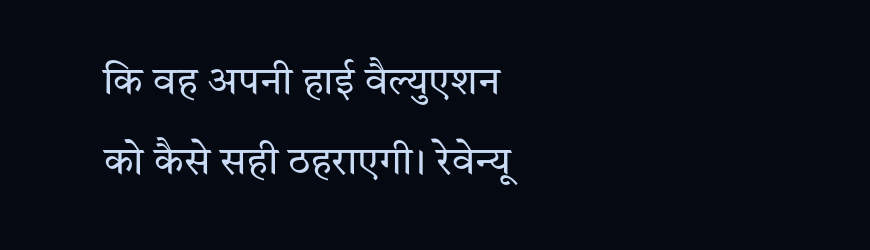कि वह अपनी हाई वैल्युएशन को कैसे सही ठहराएगी। रेवेन्यू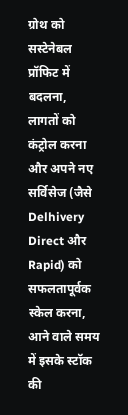ग्रोथ को सस्टेनेबल प्रॉफिट में बदलना, लागतों को कंट्रोल करना और अपने नए सर्विसेज (जैसे Delhivery Direct और Rapid) को सफलतापूर्वक स्केल करना, आने वाले समय में इसके स्टॉक की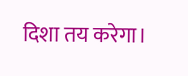दिशा तय करेगा।